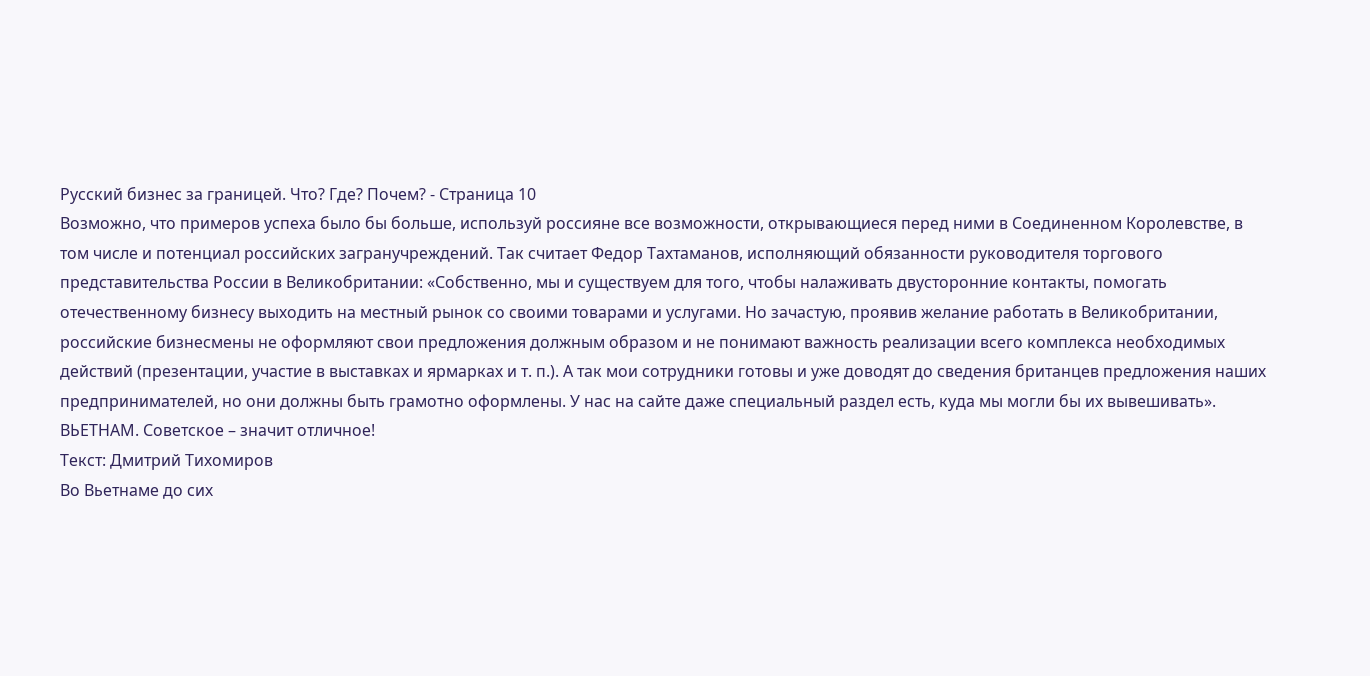Русский бизнес за границей. Что? Где? Почем? - Страница 10
Возможно, что примеров успеха было бы больше, используй россияне все возможности, открывающиеся перед ними в Соединенном Королевстве, в том числе и потенциал российских загранучреждений. Так считает Федор Тахтаманов, исполняющий обязанности руководителя торгового представительства России в Великобритании: «Собственно, мы и существуем для того, чтобы налаживать двусторонние контакты, помогать отечественному бизнесу выходить на местный рынок со своими товарами и услугами. Но зачастую, проявив желание работать в Великобритании, российские бизнесмены не оформляют свои предложения должным образом и не понимают важность реализации всего комплекса необходимых действий (презентации, участие в выставках и ярмарках и т. п.). А так мои сотрудники готовы и уже доводят до сведения британцев предложения наших предпринимателей, но они должны быть грамотно оформлены. У нас на сайте даже специальный раздел есть, куда мы могли бы их вывешивать».
ВЬЕТНАМ. Советское – значит отличное!
Текст: Дмитрий Тихомиров
Во Вьетнаме до сих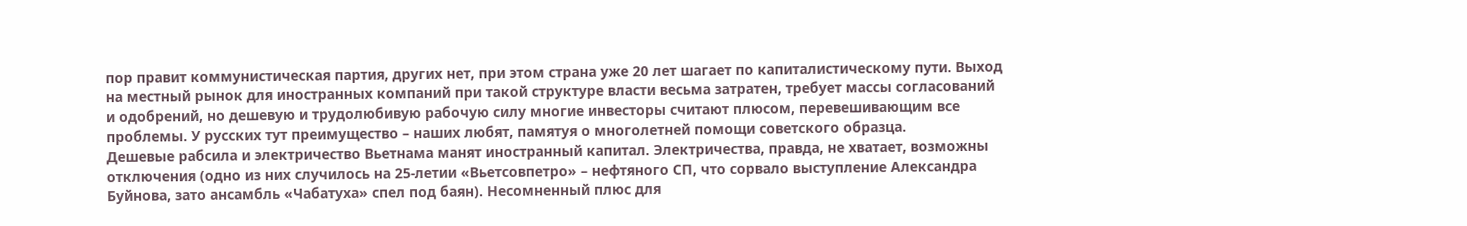пор правит коммунистическая партия, других нет, при этом страна уже 20 лет шагает по капиталистическому пути. Выход на местный рынок для иностранных компаний при такой структуре власти весьма затратен, требует массы согласований и одобрений, но дешевую и трудолюбивую рабочую силу многие инвесторы считают плюсом, перевешивающим все проблемы. У русских тут преимущество – наших любят, памятуя о многолетней помощи советского образца.
Дешевые рабсила и электричество Вьетнама манят иностранный капитал. Электричества, правда, не хватает, возможны отключения (одно из них случилось на 25-летии «Вьетсовпетро» – нефтяного СП, что сорвало выступление Александра Буйнова, зато ансамбль «Чабатуха» спел под баян). Несомненный плюс для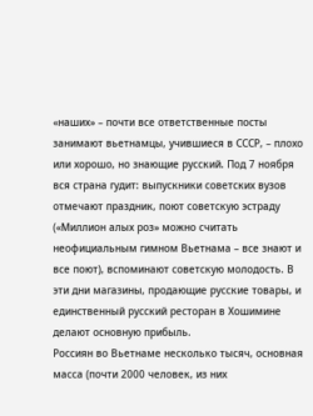«наших» – почти все ответственные посты занимают вьетнамцы, учившиеся в СССР, – плохо или хорошо, но знающие русский. Под 7 ноября вся страна гудит: выпускники советских вузов отмечают праздник, поют советскую эстраду («Миллион алых роз» можно считать неофициальным гимном Вьетнама – все знают и все поют), вспоминают советскую молодость. В эти дни магазины, продающие русские товары, и единственный русский ресторан в Хошимине делают основную прибыль.
Россиян во Вьетнаме несколько тысяч, основная масса (почти 2000 человек, из них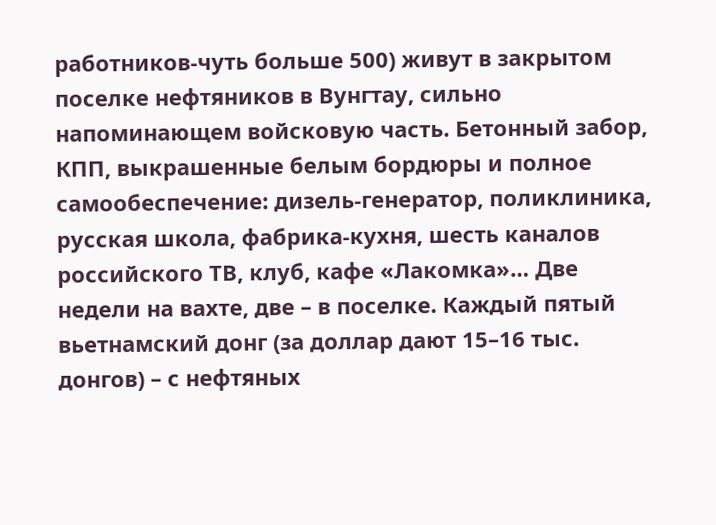работников-чуть больше 500) живут в закрытом поселке нефтяников в Вунгтау, сильно напоминающем войсковую часть. Бетонный забор, КПП, выкрашенные белым бордюры и полное самообеспечение: дизель-генератор, поликлиника, русская школа, фабрика-кухня, шесть каналов российского ТВ, клуб, кафе «Лакомка»… Две недели на вахте, две – в поселке. Каждый пятый вьетнамский донг (за доллар дают 15–16 тыс. донгов) – с нефтяных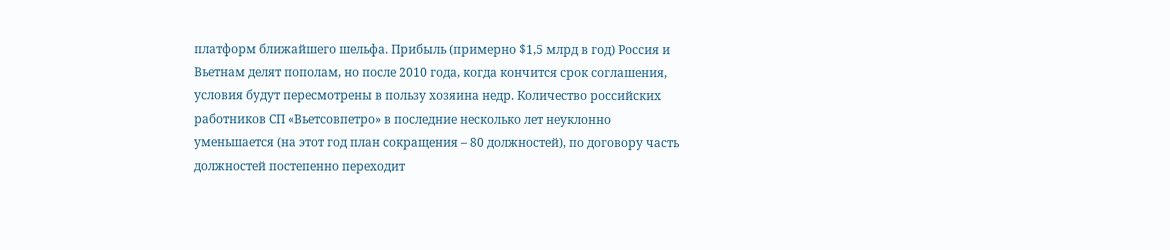платформ ближайшего шельфа. Прибыль (примерно $1,5 млрд в год) Россия и Вьетнам делят пополам, но после 2010 года, когда кончится срок соглашения, условия будут пересмотрены в пользу хозяина недр. Количество российских работников СП «Вьетсовпетро» в последние несколько лет неуклонно уменьшается (на этот год план сокращения – 80 должностей), по договору часть должностей постепенно переходит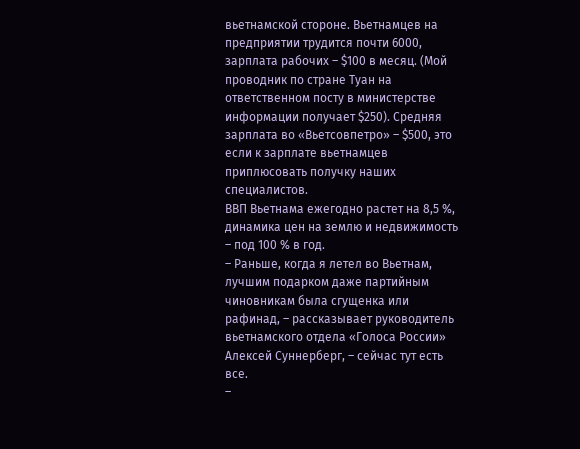вьетнамской стороне. Вьетнамцев на предприятии трудится почти 6000, зарплата рабочих – $100 в месяц. (Мой проводник по стране Туан на ответственном посту в министерстве информации получает $250). Средняя зарплата во «Вьетсовпетро» – $500, это если к зарплате вьетнамцев приплюсовать получку наших специалистов.
ВВП Вьетнама ежегодно растет на 8,5 %, динамика цен на землю и недвижимость – под 100 % в год.
– Раньше, когда я летел во Вьетнам, лучшим подарком даже партийным чиновникам была сгущенка или рафинад, – рассказывает руководитель вьетнамского отдела «Голоса России» Алексей Суннерберг, – сейчас тут есть все.
–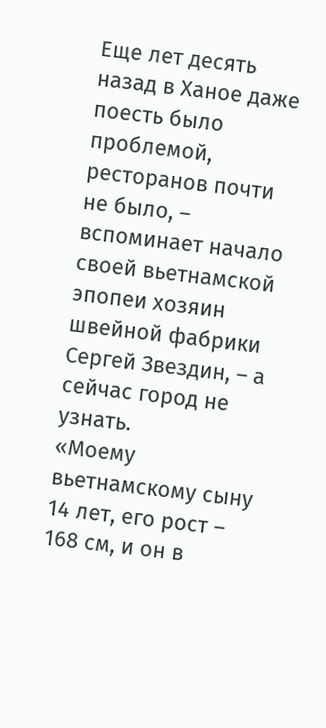Еще лет десять назад в Ханое даже поесть было проблемой, ресторанов почти не было, – вспоминает начало своей вьетнамской эпопеи хозяин швейной фабрики Сергей Звездин, – а сейчас город не узнать.
«Моему вьетнамскому сыну 14 лет, его рост – 168 см, и он в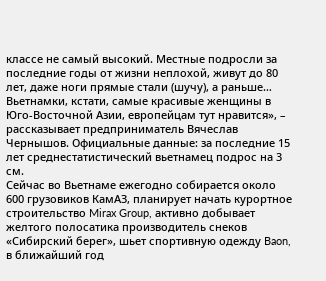классе не самый высокий. Местные подросли за последние годы от жизни неплохой, живут до 80 лет, даже ноги прямые стали (шучу), а раньше… Вьетнамки, кстати, самые красивые женщины в Юго-Восточной Азии, европейцам тут нравится», – рассказывает предприниматель Вячеслав Чернышов. Официальные данные: за последние 15 лет среднестатистический вьетнамец подрос на 3 см.
Сейчас во Вьетнаме ежегодно собирается около 600 грузовиков КамАЗ, планирует начать курортное строительство Mirax Group, активно добывает желтого полосатика производитель снеков «Сибирский берег», шьет спортивную одежду Baon, в ближайший год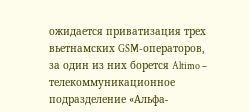ожидается приватизация трех вьетнамских GSM-операторов, за один из них борется Altimo – телекоммуникационное подразделение «Альфа-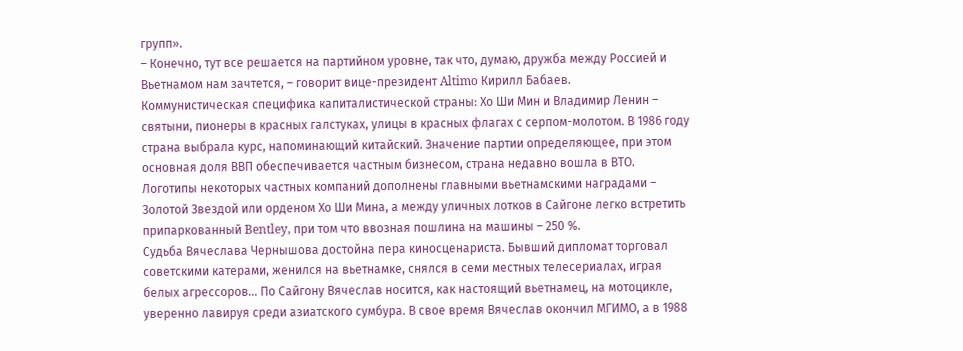групп».
– Конечно, тут все решается на партийном уровне, так что, думаю, дружба между Россией и Вьетнамом нам зачтется, – говорит вице-президент Altimo Кирилл Бабаев.
Коммунистическая специфика капиталистической страны: Хо Ши Мин и Владимир Ленин – святыни, пионеры в красных галстуках, улицы в красных флагах с серпом-молотом. В 1986 году страна выбрала курс, напоминающий китайский. Значение партии определяющее, при этом основная доля ВВП обеспечивается частным бизнесом, страна недавно вошла в ВТО. Логотипы некоторых частных компаний дополнены главными вьетнамскими наградами – Золотой Звездой или орденом Хо Ши Мина, а между уличных лотков в Сайгоне легко встретить припаркованный Bentley, при том что ввозная пошлина на машины – 250 %.
Судьба Вячеслава Чернышова достойна пера киносценариста. Бывший дипломат торговал советскими катерами, женился на вьетнамке, снялся в семи местных телесериалах, играя белых агрессоров… По Сайгону Вячеслав носится, как настоящий вьетнамец, на мотоцикле, уверенно лавируя среди азиатского сумбура. В свое время Вячеслав окончил МГИМО, а в 1988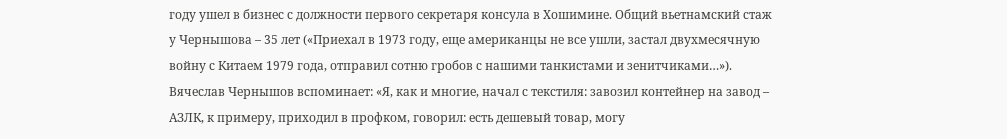году ушел в бизнес с должности первого секретаря консула в Хошимине. Общий вьетнамский стаж у Чернышова – 35 лет («Приехал в 1973 году, еще американцы не все ушли, застал двухмесячную войну с Китаем 1979 года, отправил сотню гробов с нашими танкистами и зенитчиками…»).
Вячеслав Чернышов вспоминает: «Я, как и многие, начал с текстиля: завозил контейнер на завод – АЗЛК, к примеру, приходил в профком, говорил: есть дешевый товар, могу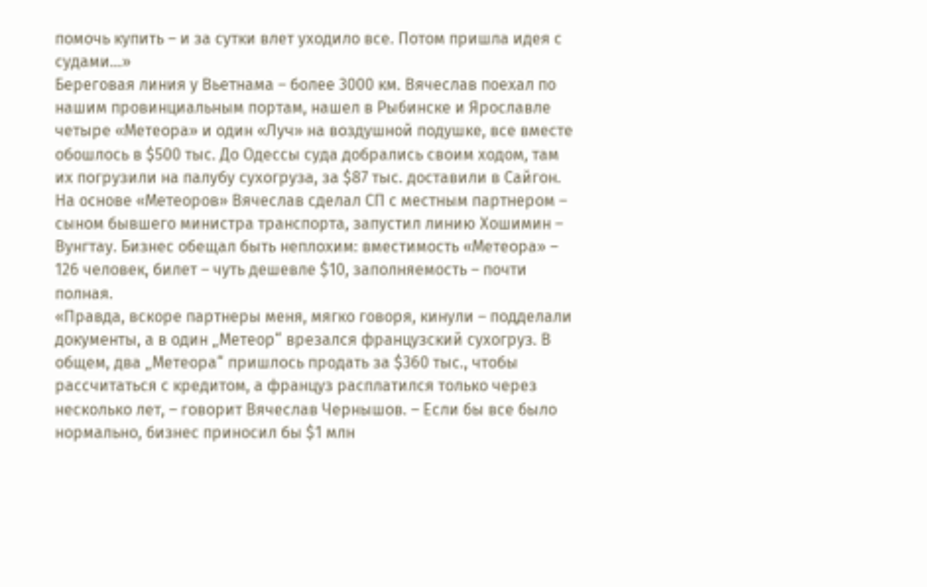помочь купить – и за сутки влет уходило все. Потом пришла идея с судами…»
Береговая линия у Вьетнама – более 3000 км. Вячеслав поехал по нашим провинциальным портам, нашел в Рыбинске и Ярославле четыре «Метеора» и один «Луч» на воздушной подушке, все вместе обошлось в $500 тыс. До Одессы суда добрались своим ходом, там их погрузили на палубу сухогруза, за $87 тыс. доставили в Сайгон. На основе «Метеоров» Вячеслав сделал СП с местным партнером – сыном бывшего министра транспорта, запустил линию Хошимин – Вунгтау. Бизнес обещал быть неплохим: вместимость «Метеора» – 126 человек, билет – чуть дешевле $10, заполняемость – почти полная.
«Правда, вскоре партнеры меня, мягко говоря, кинули – подделали документы, а в один „Метеор“ врезался французский сухогруз. В общем, два „Метеора“ пришлось продать за $360 тыс., чтобы рассчитаться с кредитом, а француз расплатился только через несколько лет, – говорит Вячеслав Чернышов. – Если бы все было нормально, бизнес приносил бы $1 млн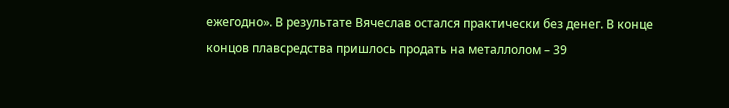ежегодно». В результате Вячеслав остался практически без денег. В конце концов плавсредства пришлось продать на металлолом – 39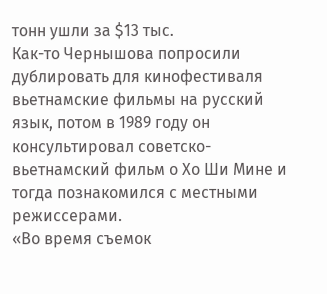тонн ушли за $13 тыс.
Как-то Чернышова попросили дублировать для кинофестиваля вьетнамские фильмы на русский язык, потом в 1989 году он консультировал советско-вьетнамский фильм о Хо Ши Мине и тогда познакомился с местными режиссерами.
«Во время съемок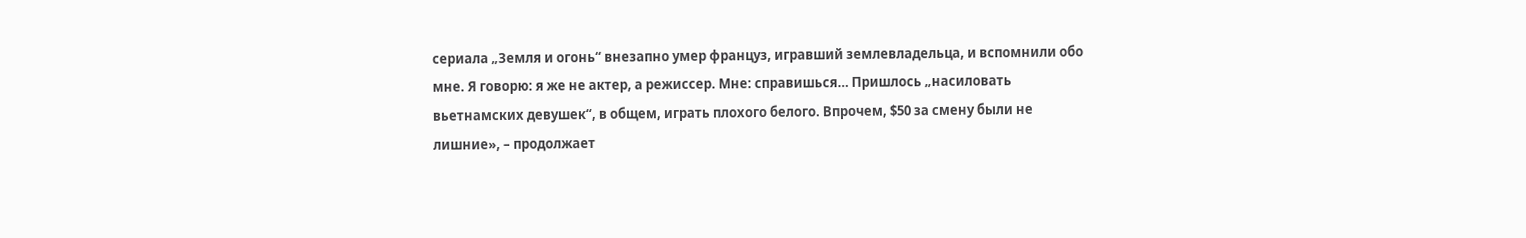сериала „Земля и огонь“ внезапно умер француз, игравший землевладельца, и вспомнили обо мне. Я говорю: я же не актер, а режиссер. Мне: справишься… Пришлось „насиловать вьетнамских девушек“, в общем, играть плохого белого. Впрочем, $50 за смену были не лишние», – продолжает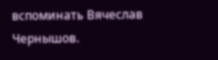вспоминать Вячеслав Чернышов.